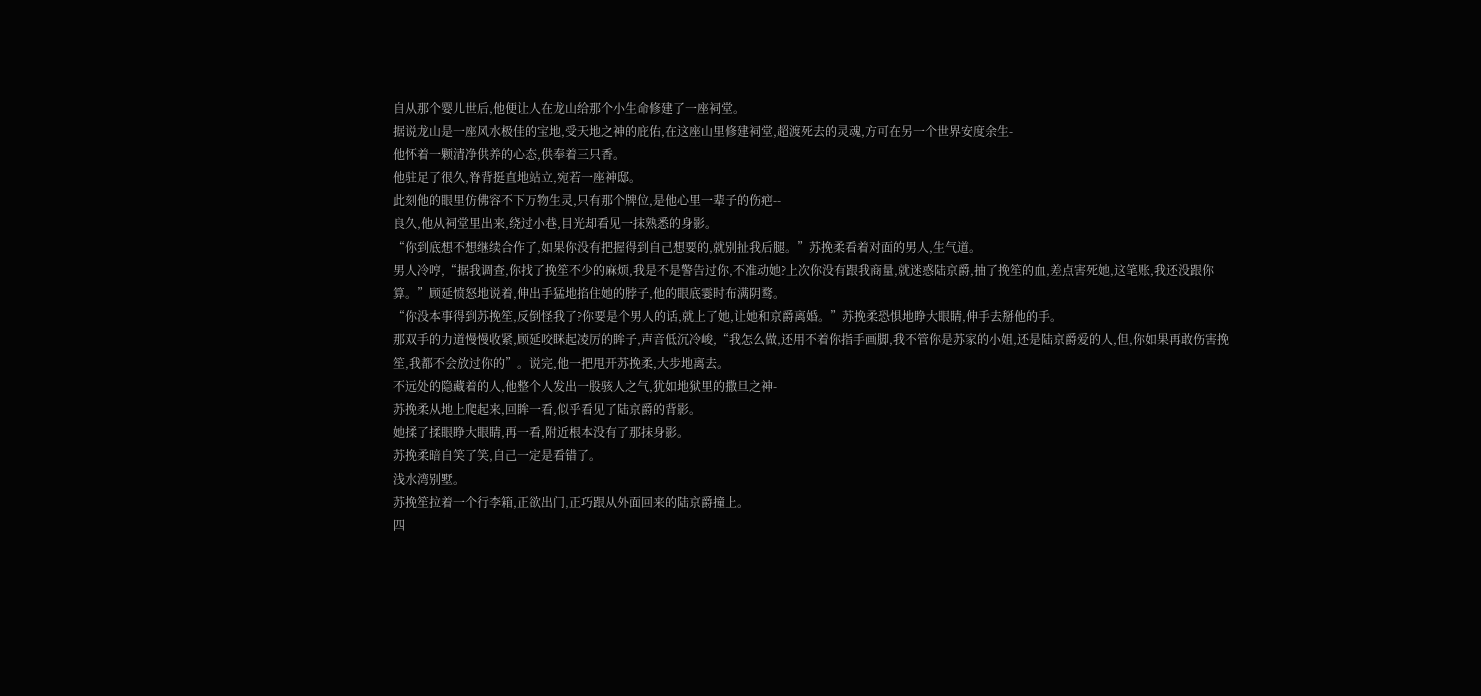自从那个婴儿世后,他便让人在龙山给那个小生命修建了一座祠堂。
据说龙山是一座风水极佳的宝地,受天地之神的庇佑,在这座山里修建祠堂,超渡死去的灵魂,方可在另一个世界安度余生-
他怀着一颗清净供养的心态,供奉着三只香。
他驻足了很久,脊背挺直地站立,宛若一座神邸。
此刻他的眼里仿佛容不下万物生灵,只有那个牌位,是他心里一辈子的伤疤--
良久,他从祠堂里出来,绕过小巷,目光却看见一抹熟悉的身影。
“你到底想不想继续合作了,如果你没有把握得到自己想要的,就别扯我后腿。”苏挽柔看着对面的男人,生气道。
男人冷哼,“据我调查,你找了挽笙不少的麻烦,我是不是警告过你,不准动她?上次你没有跟我商量,就迷惑陆京爵,抽了挽笙的血,差点害死她,这笔账,我还没跟你算。”顾延愤怒地说着,伸出手猛地掐住她的脖子,他的眼底霎时布满阴鹜。
“你没本事得到苏挽笙,反倒怪我了?你要是个男人的话,就上了她,让她和京爵离婚。”苏挽柔恐惧地睁大眼睛,伸手去掰他的手。
那双手的力道慢慢收紧,顾延咬眯起凌厉的眸子,声音低沉冷峻,“我怎么做,还用不着你指手画脚,我不管你是苏家的小姐,还是陆京爵爱的人,但,你如果再敢伤害挽笙,我都不会放过你的”。说完,他一把甩开苏挽柔,大步地离去。
不远处的隐藏着的人,他整个人发出一股骇人之气,犹如地狱里的撒旦之神-
苏挽柔从地上爬起来,回眸一看,似乎看见了陆京爵的背影。
她揉了揉眼睁大眼睛,再一看,附近根本没有了那抹身影。
苏挽柔暗自笑了笑,自己一定是看错了。
浅水湾别墅。
苏挽笙拉着一个行李箱,正欲出门,正巧跟从外面回来的陆京爵撞上。
四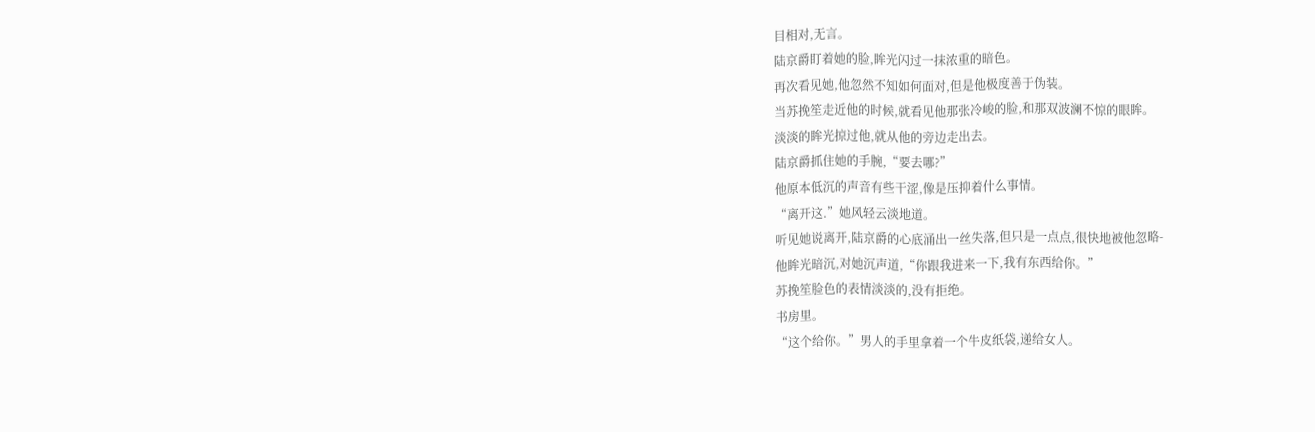目相对,无言。
陆京爵盯着她的脸,眸光闪过一抹浓重的暗色。
再次看见她,他忽然不知如何面对,但是他极度善于伪装。
当苏挽笙走近他的时候,就看见他那张冷峻的脸,和那双波澜不惊的眼眸。
淡淡的眸光掠过他,就从他的旁边走出去。
陆京爵抓住她的手腕,“要去哪?”
他原本低沉的声音有些干涩,像是压抑着什么事情。
“离开这.”她风轻云淡地道。
听见她说离开,陆京爵的心底涌出一丝失落,但只是一点点,很快地被他忽略-
他眸光暗沉,对她沉声道,“你跟我进来一下,我有东西给你。”
苏挽笙脸色的表情淡淡的,没有拒绝。
书房里。
“这个给你。”男人的手里拿着一个牛皮纸袋,递给女人。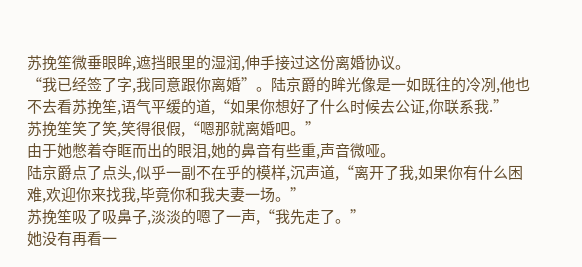苏挽笙微垂眼眸,遮挡眼里的湿润,伸手接过这份离婚协议。
“我已经签了字,我同意跟你离婚”。陆京爵的眸光像是一如既往的冷冽,他也不去看苏挽笙,语气平缓的道,“如果你想好了什么时候去公证,你联系我.”
苏挽笙笑了笑,笑得很假,“嗯那就离婚吧。”
由于她憋着夺眶而出的眼泪,她的鼻音有些重,声音微哑。
陆京爵点了点头,似乎一副不在乎的模样,沉声道,“离开了我,如果你有什么困难,欢迎你来找我,毕竟你和我夫妻一场。”
苏挽笙吸了吸鼻子,淡淡的嗯了一声,“我先走了。”
她没有再看一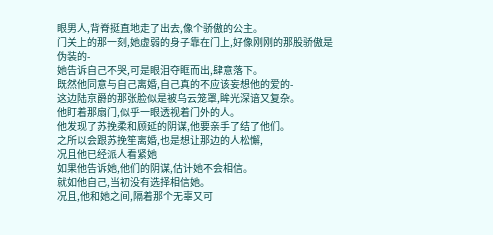眼男人,背脊挺直地走了出去,像个骄傲的公主。
门关上的那一刻,她虚弱的身子靠在门上,好像刚刚的那股骄傲是伪装的-
她告诉自己不哭,可是眼泪夺眶而出,肆意落下。
既然他同意与自己离婚,自己真的不应该妄想他的爱的-
这边陆京爵的那张脸似是被乌云笼罩,眸光深谙又复杂。
他盯着那扇门,似乎一眼透视着门外的人。
他发现了苏挽柔和顾延的阴谋,他要亲手了结了他们。
之所以会跟苏挽笙离婚,也是想让那边的人松懈,
况且他已经派人看紧她
如果他告诉她,他们的阴谋,估计她不会相信。
就如他自己,当初没有选择相信她。
况且,他和她之间,隔着那个无辜又可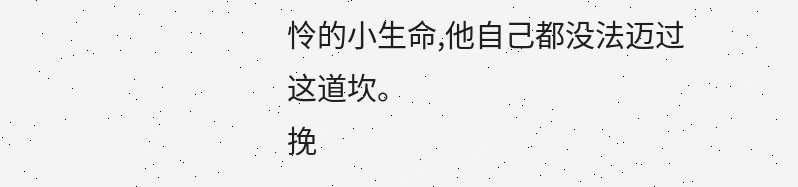怜的小生命,他自己都没法迈过这道坎。
挽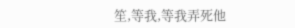笙,等我,等我弄死他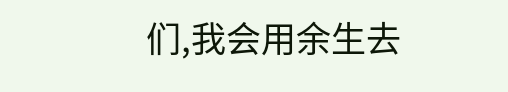们,我会用余生去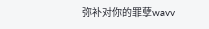弥补对你的罪孽wavv